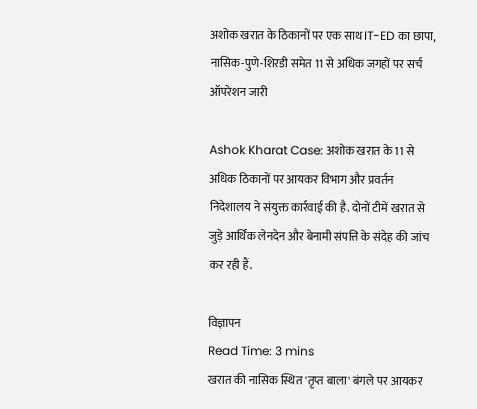अशोक खरात के ठिकानों पर एक साथ IT-ED का छापा, नासिक-पुणे-शिरडी समेत 11 से अधिक जगहों पर सर्च ऑपरेशन जारी

Ashok Kharat Case: अशोक खरात के 11 से अधिक ठिकानों पर आयकर विभाग और प्रवर्तन निदेशालय ने संयुक्त कार्रवाई की है. दोनों टीमें खरात से जुड़े आर्थिक लेनदेन और बेनामी संपत्ति के संदेह की जांच कर रही हैं.

विज्ञापन
Read Time: 3 mins
खरात की नासिक स्थित 'तृप्त बाला' बंगले पर आयकर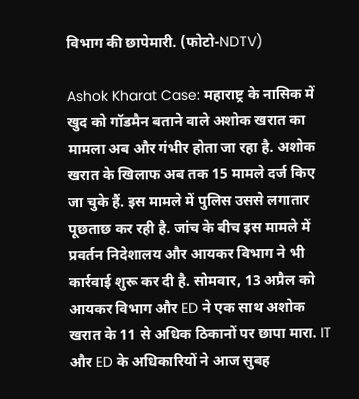विभाग की छापेमारी. (फोटो-NDTV)

Ashok Kharat Case: महाराष्ट्र के नासिक में खुद को गॉडमैन बताने वाले अशोक खरात का मामला अब और गंभीर होता जा रहा है. अशोक खरात के खिलाफ अब तक 15 मामले दर्ज किए जा चुके हैं. इस मामले में पुलिस उससे लगातार पूछताछ कर रही है. जांच के बीच इस मामले में प्रवर्तन निदेशालय और आयकर विभाग ने भी कार्रवाई शुरू कर दी है. सोमवार, 13 अप्रैल को आयकर विभाग और ED ने एक साथ अशोक खरात के 11 से अधिक ठिकानों पर छापा मारा. IT और ED के अधिकारियों ने आज सुबह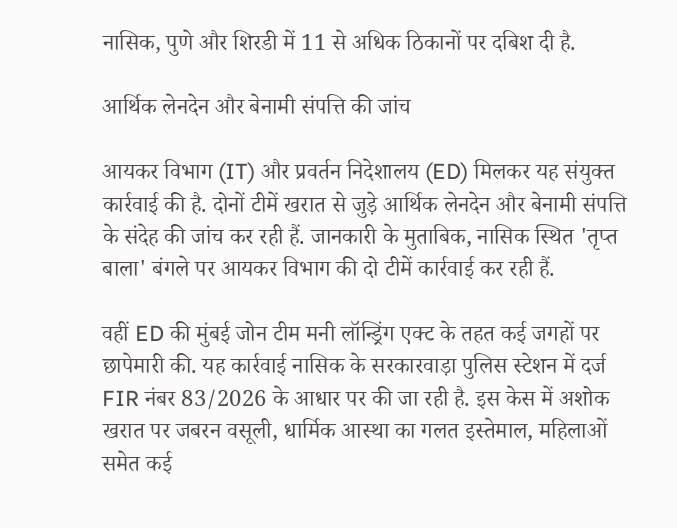नासिक, पुणे और शिरडी में 11 से अधिक ठिकानों पर दबिश दी है.

आर्थिक लेनदेन और बेनामी संपत्ति की जांच

आयकर विभाग (IT) और प्रवर्तन निदेशालय (ED) मिलकर यह संयुक्त कार्रवाई की है. दोनों टीमें खरात से जुड़े आर्थिक लेनदेन और बेनामी संपत्ति के संदेह की जांच कर रही हैं. जानकारी के मुताबिक, नासिक स्थित 'तृप्त बाला' बंगले पर आयकर विभाग की दो टीमें कार्रवाई कर रही हैं.

वहीं ED की मुंबई जोन टीम मनी लॉन्ड्रिंग एक्ट के तहत कई जगहों पर छापेमारी की. यह कार्रवाई नासिक के सरकारवाड़ा पुलिस स्टेशन में दर्ज FIR नंबर 83/2026 के आधार पर की जा रही है. इस केस में अशोक खरात पर जबरन वसूली, धार्मिक आस्था का गलत इस्तेमाल, महिलाओं समेत कई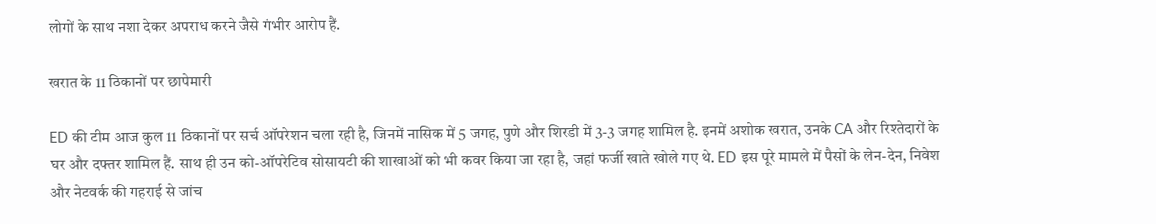लोगों के साथ नशा देकर अपराध करने जैसे गंभीर आरोप हैं.

खरात के 11 ठिकानों पर छापेमारी

ED की टीम आज कुल 11 ठिकानों पर सर्च ऑपरेशन चला रही है, जिनमें नासिक में 5 जगह, पुणे और शिरडी में 3-3 जगह शामिल है. इनमें अशोक खरात, उनके CA और रिश्तेदारों के घर और दफ्तर शामिल हैं. साथ ही उन को-ऑपरेटिव सोसायटी की शाखाओं को भी कवर किया जा रहा है, जहां फर्जी खाते खोले गए थे. ED इस पूरे मामले में पैसों के लेन-देन, निवेश और नेटवर्क की गहराई से जांच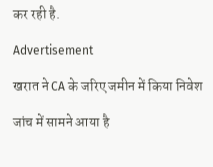कर रही है.

Advertisement

खरात ने CA के जरिए जमीन में किया निवेश

जांच में सामने आया है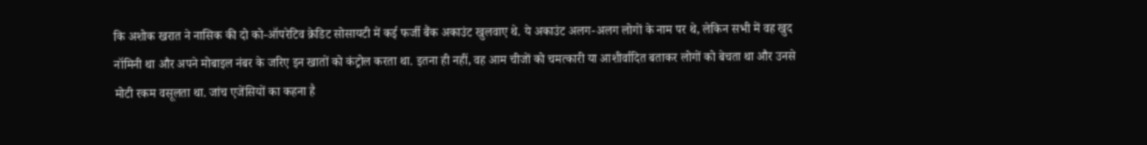कि अशोक खरात ने नासिक की दो को-ऑपरेटिव क्रेडिट सोसायटी में कई फर्जी बैंक अकाउंट खुलवाए थे. ये अकाउंट अलग-अलग लोगों के नाम पर थे, लेकिन सभी में वह खुद नॉमिनी था और अपने मोबाइल नंबर के जरिए इन खातों को कंट्रोल करता था. इतना ही नहीं, वह आम चीजों को चमत्कारी या आशीर्वादित बताकर लोगों को बेचता था और उनसे मोटी रकम वसूलता था. जांच एजेंसियों का कहना है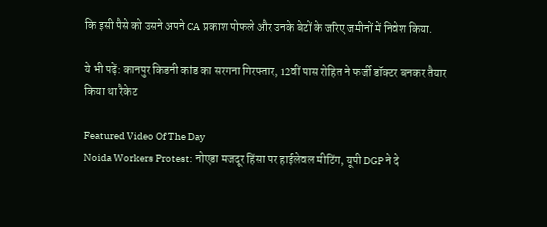कि इसी पैसे को उसने अपने CA प्रकाश पोफले और उनके बेटों के जरिए जमीनों में निवेश किया.

ये भी पढ़ें: कानपुर किडनी कांड का सरगना गिरफ्तार, 12वीं पास रोहित ने फर्जी डॉक्टर बनकर तैयार किया था रैकेट

Featured Video Of The Day
Noida Workers Protest: नोएडा मजदूर हिंसा पर हाईलेवल मीटिंग, यूपी DGP ने दे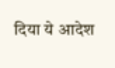दिया ये आदेश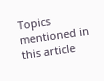Topics mentioned in this article